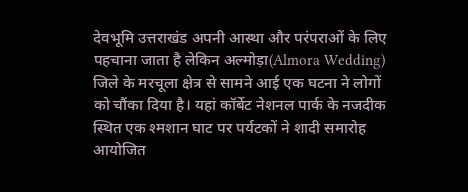देवभूमि उत्तराखंड अपनी आस्था और परंपराओं के लिए पहचाना जाता है लेकिन अल्मोड़ा(Almora Wedding) जिले के मरचूला क्षेत्र से सामने आई एक घटना ने लोगों को चौंका दिया है। यहां कॉर्बेट नेशनल पार्क के नजदीक स्थित एक श्मशान घाट पर पर्यटकों ने शादी समारोह आयोजित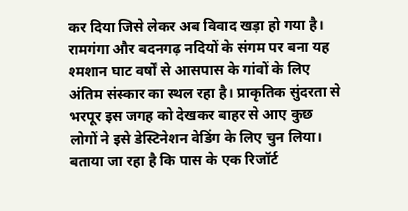कर दिया जिसे लेकर अब विवाद खड़ा हो गया है।
रामगंगा और बदनगढ़ नदियों के संगम पर बना यह श्मशान घाट वर्षों से आसपास के गांवों के लिए अंतिम संस्कार का स्थल रहा है। प्राकृतिक सुंदरता से भरपूर इस जगह को देखकर बाहर से आए कुछ लोगों ने इसे डेस्टिनेशन वेडिंग के लिए चुन लिया। बताया जा रहा है कि पास के एक रिजॉर्ट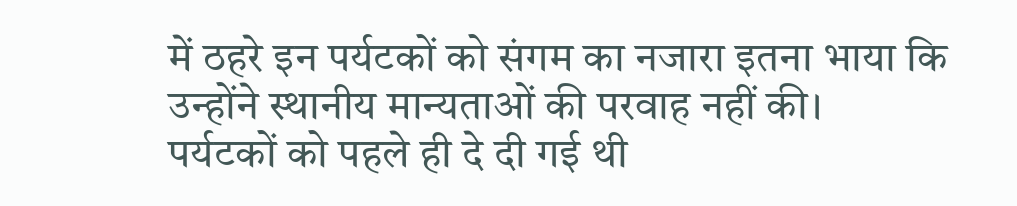में ठहरे इन पर्यटकों को संगम का नजारा इतना भाया कि उन्होंने स्थानीय मान्यताओं की परवाह नहीं की।
पर्यटकों को पहले ही दे दी गई थी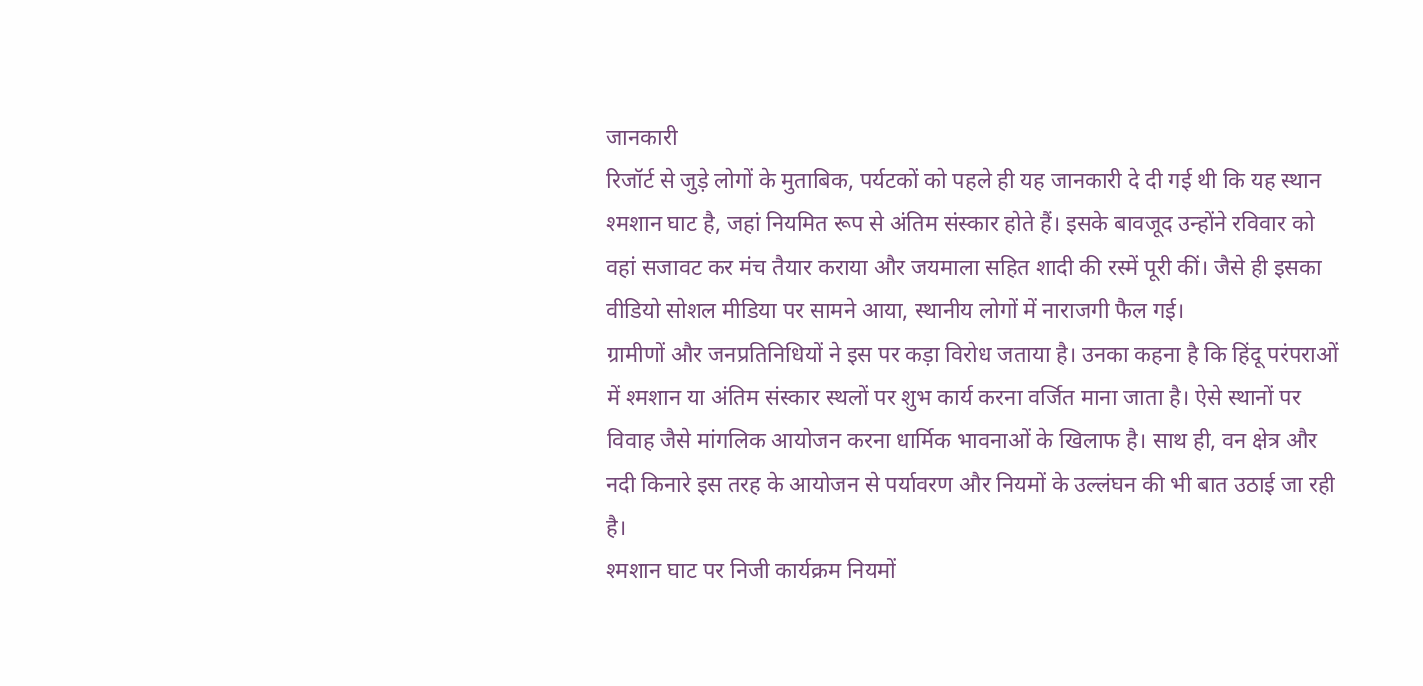जानकारी
रिजॉर्ट से जुड़े लोगों के मुताबिक, पर्यटकों को पहले ही यह जानकारी दे दी गई थी कि यह स्थान श्मशान घाट है, जहां नियमित रूप से अंतिम संस्कार होते हैं। इसके बावजूद उन्होंने रविवार को वहां सजावट कर मंच तैयार कराया और जयमाला सहित शादी की रस्में पूरी कीं। जैसे ही इसका वीडियो सोशल मीडिया पर सामने आया, स्थानीय लोगों में नाराजगी फैल गई।
ग्रामीणों और जनप्रतिनिधियों ने इस पर कड़ा विरोध जताया है। उनका कहना है कि हिंदू परंपराओं में श्मशान या अंतिम संस्कार स्थलों पर शुभ कार्य करना वर्जित माना जाता है। ऐसे स्थानों पर विवाह जैसे मांगलिक आयोजन करना धार्मिक भावनाओं के खिलाफ है। साथ ही, वन क्षेत्र और नदी किनारे इस तरह के आयोजन से पर्यावरण और नियमों के उल्लंघन की भी बात उठाई जा रही है।
श्मशान घाट पर निजी कार्यक्रम नियमों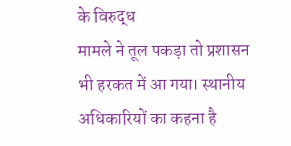के विरुद्ध
मामले ने तूल पकड़ा तो प्रशासन भी हरकत में आ गया। स्थानीय अधिकारियों का कहना है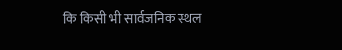कि किसी भी सार्वजनिक स्थल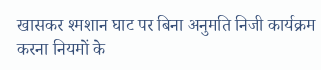खासकर श्मशान घाट पर बिना अनुमति निजी कार्यक्रम करना नियमों के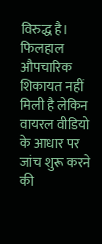विरुद्ध है। फिलहाल औपचारिक शिकायत नहीं मिली है लेकिन वायरल वीडियो के आधार पर जांच शुरू करने की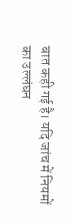बात कही गई है। यदि जांच में नियमों का उल्लंघन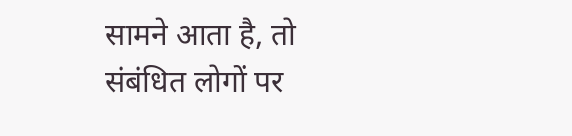सामने आता है, तो संबंधित लोगों पर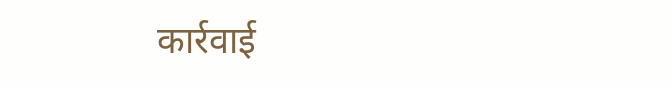कार्रवाई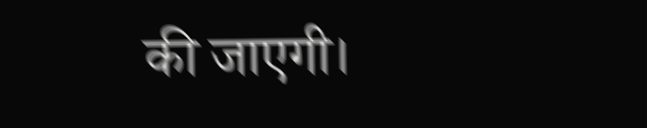की जाएगी।